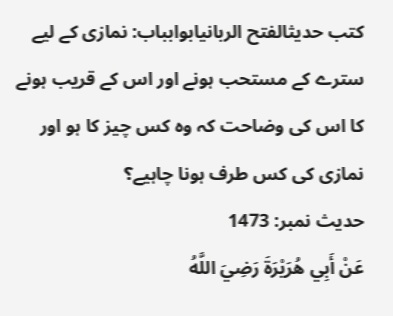کتب حدیثالفتح الربانیابوابباب: نمازی کے لیے سترے کے مستحب ہونے اور اس کے قریب ہونے کا اس کی وضاحت کہ وہ کس چیز کا ہو اور نمازی کی کس طرف ہونا چاہیے؟
حدیث نمبر: 1473
عَنْ أَبِي هُرَيْرَةَ رَضِيَ اللَّهُ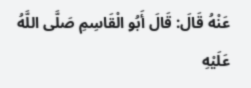عَنْهُ قَالَ: قَالَ أَبُو الْقَاسِمِ صَلَّى اللَّهُ عَلَيْهِ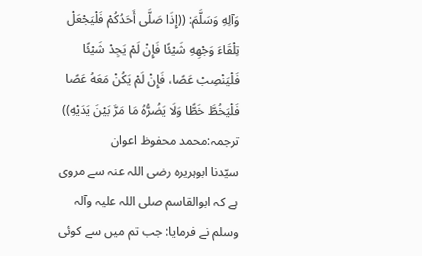وَآلِهِ وَسَلَّمَ: ((إِذَا صَلَّى أَحَدُكُمْ فَلْيَجْعَلْ تِلْقَاءَ وَجْهِهِ شَيْئًا فَإِنْ لَمْ يَجِدْ شَيْئًا فَلْيَنْصِبْ عَصًا، فَإِنْ لَمْ يَكُنْ مَعَهُ عَصًا فَلْيَخُطَّ خَطًّا وَلَا يَضُرُّهُ مَا مَرَّ بَيْنَ يَدَيْهِ))
ترجمہ:محمد محفوظ اعوان
سیّدنا ابوہریرہ رضی اللہ عنہ سے مروی ہے کہ ابوالقاسم صلی اللہ علیہ وآلہ وسلم نے فرمایا: جب تم میں سے کوئی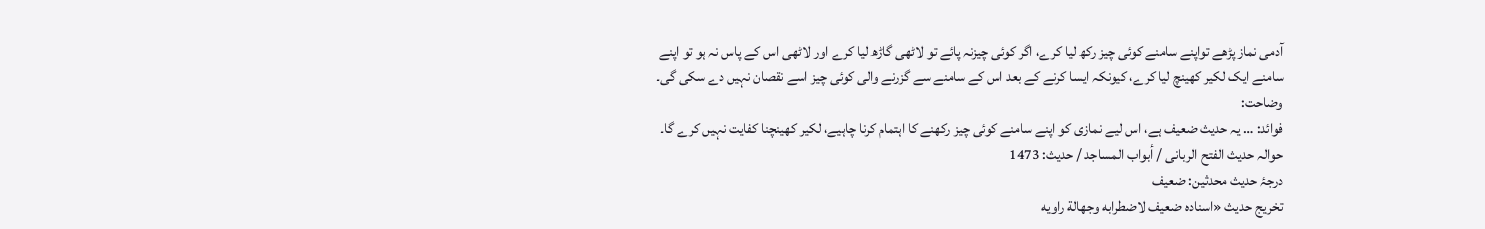آدمی نماز پڑھے تواپنے سامنے کوئی چیز رکھ لیا کرے، اگر کوئی چیزنہ پائے تو لاٹھی گاڑھ لیا کرے اور لاٹھی اس کے پاس نہ ہو تو اپنے سامنے ایک لکیر کھینچ لیا کرے، کیونکہ ایسا کرنے کے بعد اس کے سامنے سے گزرنے والی کوئی چیز اسے نقصان نہیں دے سکی گی۔
وضاحت:
فوائد: … یہ حدیث ضعیف ہے، اس لیے نمازی کو اپنے سامنے کوئی چیز رکھنے کا اہتمام کرنا چاہیے، لکیر کھینچنا کفایت نہیں کرے گا۔
حوالہ حدیث الفتح الربانی / أبواب المساجد / حدیث: 1473
درجۂ حدیث محدثین: ضعیف
تخریج حدیث «اسناده ضعيف لاضطرابه وجھالة راويه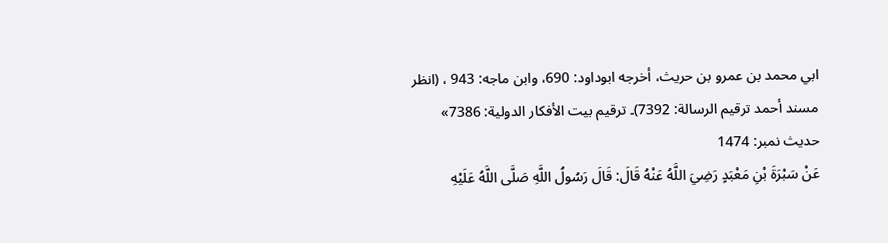ابي محمد بن عمرو بن حريث، أخرجه ابوداود: 690، وابن ماجه: 943 ، (انظر مسند أحمد ترقيم الرسالة: 7392)۔ ترقیم بيت الأفكار الدولية: 7386»
حدیث نمبر: 1474
عَنْ سَبْرَةَ بْنِ مَعْبَدٍ رَضِيَ اللَّهُ عَنْهُ قَالَ: قَالَ رَسُولُ اللَّهِ صَلَّى اللَّهُ عَلَيْهِ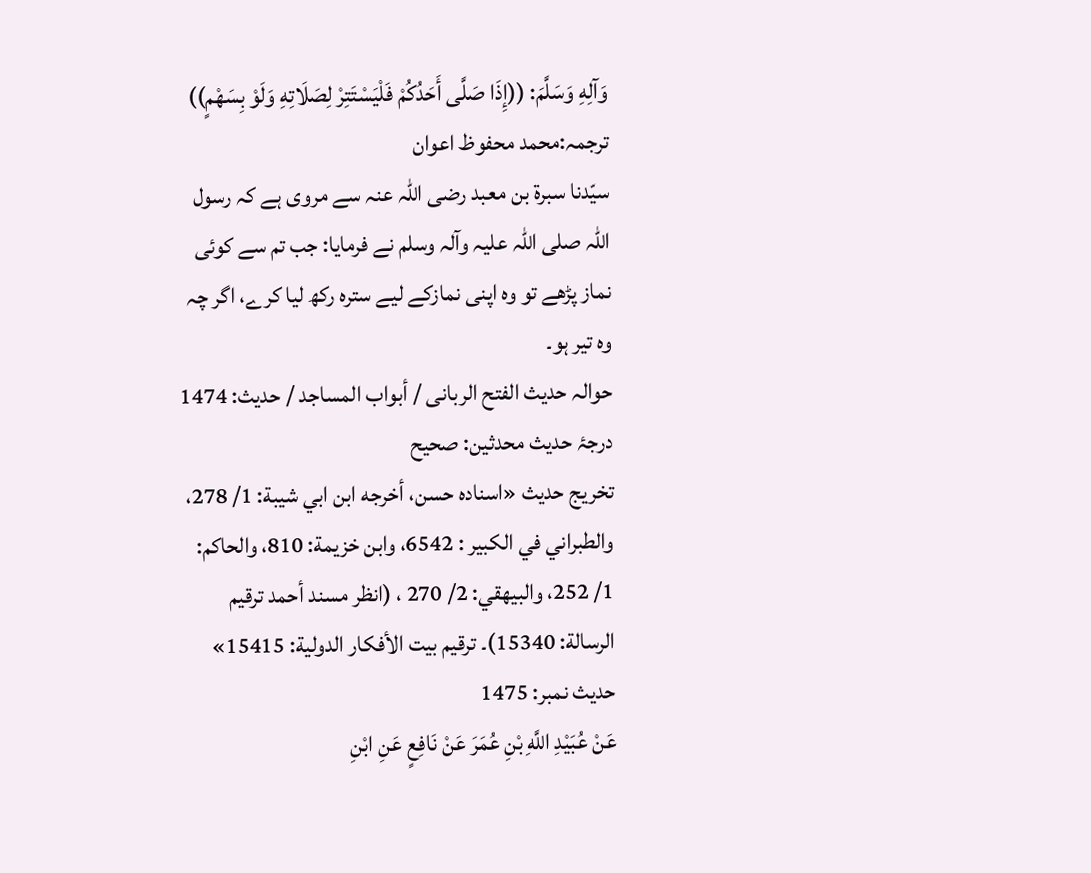وَآلِهِ وَسَلَّمَ: ((إِذَا صَلَّى أَحَدُكُمْ فَلْيَسْتَتِرْ لِصَلَاتِهِ وَلَوْ بِسَهْمٍ))
ترجمہ:محمد محفوظ اعوان
سیّدنا سبرۃ بن معبد رضی اللہ عنہ سے مروی ہے کہ رسول اللہ صلی اللہ علیہ وآلہ وسلم نے فرمایا: جب تم سے کوئی نماز پڑھے تو وہ اپنی نمازکے لیے سترہ رکھ لیا کرے، اگر چہ وہ تیر ہو۔
حوالہ حدیث الفتح الربانی / أبواب المساجد / حدیث: 1474
درجۂ حدیث محدثین: صحیح
تخریج حدیث «اسناده حسن، أخرجه ابن ابي شيبة: 1/ 278، والطبراني في الكبير : 6542، وابن خزيمة: 810، والحاكم: 1/ 252، والبيھقي: 2/ 270 ، (انظر مسند أحمد ترقيم الرسالة: 15340)۔ ترقیم بيت الأفكار الدولية: 15415»
حدیث نمبر: 1475
عَنْ عُبَيْدِ اللَّهِ بْنِ عُمَرَ عَنْ نَافِعٍ عَنِ ابْنِ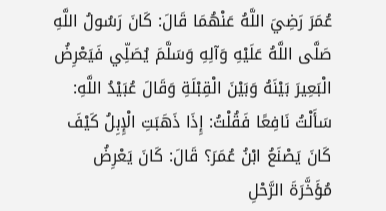عُمَرَ رَضِيَ اللَّهُ عَنْهُمَا قَالَ: كَانَ رَسُولُ اللَّهِ صَلَّى اللَّهُ عَلَيْهِ وَآلِهِ وَسَلَّمَ يُصَلِّي فَيَعْرِضُ الْبَعِيرَ بَيْنَهُ وَبَيْنَ الْقِبْلَةِ وَقَالَ عُبَيْدُ اللَّهِ: سَأَلْتُ نَافِعًا فَقُلْتُ: إِذَا ذَهَبَتِ الْإِبِلُ كَيْفَ كَانَ يَصْنَعُ ابْنُ عُمَرَ؟ قَالَ: كَانَ يَعْرِضُ مُؤَخَّرَةَ الرَّحْلِ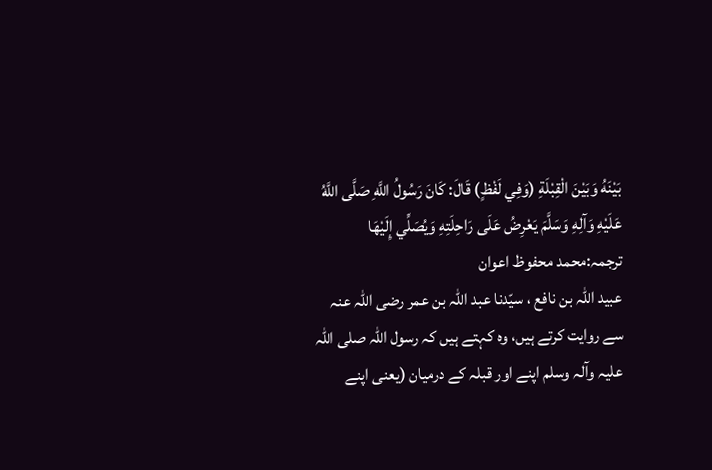بَيْنَهُ وَبَيْنَ الْقِبْلَةِ (وَفِي لَفْظٍ) قَالَ: كَانَ رَسُولُ اللَّهِ صَلَّى اللَّهُ عَلَيْهِ وَآلِهِ وَسَلَّمَ يَعْرِضُ عَلَى رَاحِلَتِهِ وَيُصَلِّي إِلَيْهَا
ترجمہ:محمد محفوظ اعوان
عبید اللہ بن نافع ، سیّدنا عبد اللہ بن عمر رضی اللہ عنہ سے روایت کرتے ہیں، وہ کہتے ہیں کہ رسول اللہ صلی اللہ علیہ وآلہ وسلم اپنے اور قبلہ کے درمیان (یعنی اپنے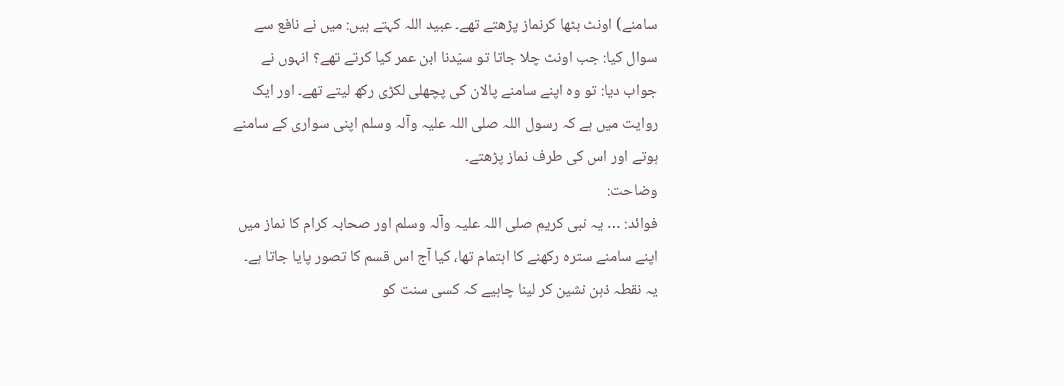سامنے) اونٹ بٹھا کرنماز پڑھتے تھے۔ عبید اللہ کہتے ہیں: میں نے نافع سے سوال کیا: جب اونٹ چلا جاتا تو سیّدنا ابن عمر کیا کرتے تھے؟ انہوں نے جواب دیا: تو وہ اپنے سامنے پالان کی پچھلی لکڑی رکھ لیتے تھے۔ اور ایک روایت میں ہے کہ رسول اللہ صلی اللہ علیہ وآلہ وسلم اپنی سواری کے سامنے ہوتے اور اس کی طرف نماز پڑھتے۔
وضاحت:
فوائد: … یہ نبی کریم صلی اللہ علیہ وآلہ وسلم اور صحابہ کرام کا نماز میں اپنے سامنے سترہ رکھنے کا اہتمام تھا، کیا آج اس قسم کا تصور پایا جاتا ہے۔ یہ نقطہ ذہن نشین کر لینا چاہیے کہ کسی سنت کو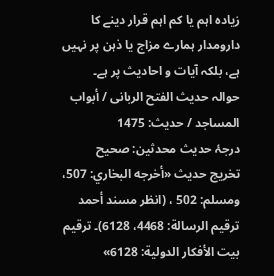زیادہ اہم یا کم اہم قرار دینے کا دارومدار ہمارے مزاج یا ذہن پر نہیں ہے، بلکہ آیات و احادیث پر ہے۔
حوالہ حدیث الفتح الربانی / أبواب المساجد / حدیث: 1475
درجۂ حدیث محدثین: صحیح
تخریج حدیث «أخرجه البخاري: 507، ومسلم: 502 ، (انظر مسند أحمد ترقيم الرسالة: 4468، 6128)۔ ترقیم بيت الأفكار الدولية: 6128»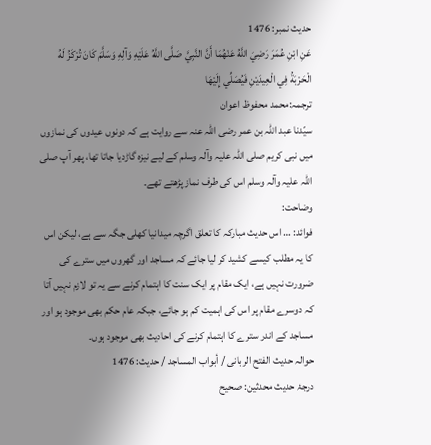حدیث نمبر: 1476
عَنِ ابْنِ عُمَرَ رَضِيَ اللَّهُ عَنْهُمَا أَنَّ النَّبِيَّ صَلَّى اللَّهُ عَلَيْهِ وَآلِهِ وَسَلَّمَ كَانَ تُرْكَزُ لَهُ الْحَرْبَةُ فِي الْعِيدَيْنِ فَيُصَلِّي إِلَيْهَا
ترجمہ:محمد محفوظ اعوان
سیّدنا عبد اللہ بن عمر رضی اللہ عنہ سے روایت ہے کہ دونوں عیدوں کی نمازوں میں نبی کریم صلی اللہ علیہ وآلہ وسلم کے لیے نیزہ گاڑدیا جاتا تھا، پھر آپ صلی اللہ علیہ وآلہ وسلم اس کی طرف نماز پڑھتے تھے۔
وضاحت:
فوائد: … اس حدیث مبارکہ کا تعلق اگرچہ میدانیا کھلی جگہ سے ہے، لیکن اس کا یہ مطلب کیسے کشید کر لیا جائے کہ مساجد اور گھروں میں سترے کی ضرورت نہیں ہے، ایک مقام پر ایک سنت کا اہتمام کرنے سے یہ تو لازم نہیں آتا کہ دوسرے مقام پر اس کی اہمیت کم ہو جائے، جبکہ عام حکم بھی موجود ہو اور مساجد کے اندر سترے کا اہتمام کرنے کی احادیث بھی موجود ہوں۔
حوالہ حدیث الفتح الربانی / أبواب المساجد / حدیث: 1476
درجۂ حدیث محدثین: صحیح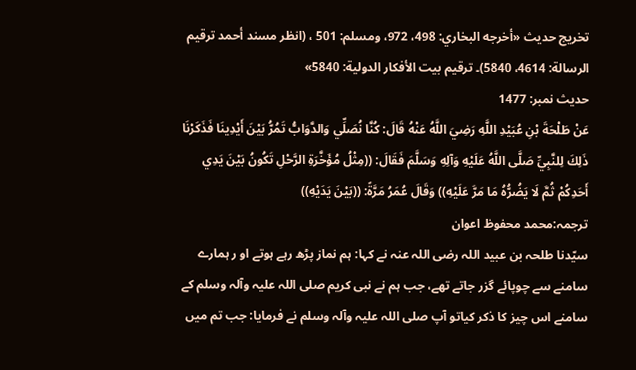تخریج حدیث «أخرجه البخاري: 498، 972، ومسلم: 501 ، (انظر مسند أحمد ترقيم الرسالة: 4614، 5840)۔ ترقیم بيت الأفكار الدولية: 5840»
حدیث نمبر: 1477
عَنْ طَلْحَةَ بْنِ عُبَيْدِ اللَّهِ رَضِيَ اللَّهُ عَنْهُ قَالَ: كُنَّا نُصَلِّي وَالدَّوَابُّ تَمُرُّ بَيْنَ أَيْدِينَا فَذَكَرْنَا ذَلِكَ لِلنَّبِيِّ صَلَّى اللَّهُ عَلَيْهِ وَآلِهِ وَسَلَّمَ فَقَالَ: ((مِثْلُ مُؤَخَّرَةِ الرَّحْلِ تَكُونُ بَيْنَ يَدِي أَحَدِكُمْ ثُمَّ لَا يَضُرُّهُ مَا مَرَّ عَلَيْهِ)) وَقَالَ عُمَرُ مَرَّةً: ((بَيْنَ يَدَيْهِ))
ترجمہ:محمد محفوظ اعوان
سیّدنا طلحہ بن عبید اللہ رضی اللہ عنہ نے کہا: ہم نماز پڑھ رہے ہوتے او ر ہمارے سامنے سے چوپائے گزر جاتے تھے، جب ہم نے نبی کریم صلی اللہ علیہ وآلہ وسلم کے سامنے اس چیز کا ذکر کیاتو آپ صلی اللہ علیہ وآلہ وسلم نے فرمایا: جب تم میں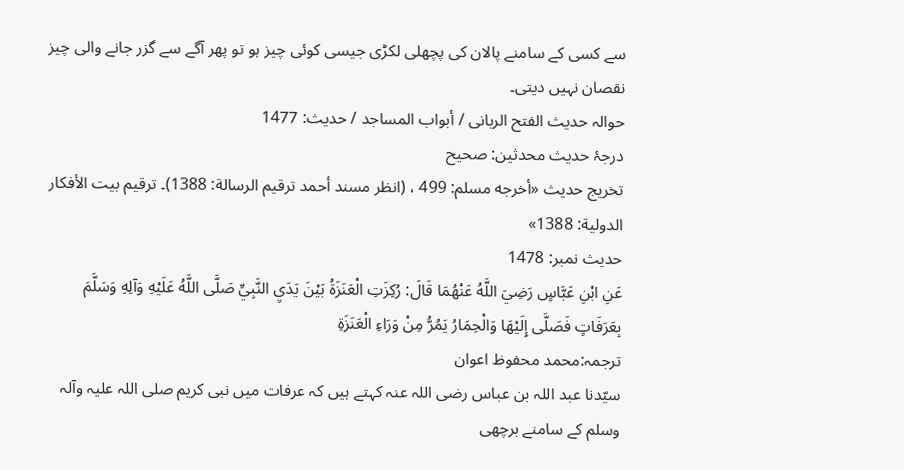سے کسی کے سامنے پالان کی پچھلی لکڑی جیسی کوئی چیز ہو تو پھر آگے سے گزر جانے والی چیز نقصان نہیں دیتی۔
حوالہ حدیث الفتح الربانی / أبواب المساجد / حدیث: 1477
درجۂ حدیث محدثین: صحیح
تخریج حدیث «أخرجه مسلم: 499 ، (انظر مسند أحمد ترقيم الرسالة: 1388)۔ ترقیم بيت الأفكار الدولية: 1388»
حدیث نمبر: 1478
عَنِ ابْنِ عَبَّاسٍ رَضِيَ اللَّهُ عَنْهُمَا قَالَ: رُكِزَتِ الْعَنَزَةُ بَيْنَ يَدَيِ النَّبِيِّ صَلَّى اللَّهُ عَلَيْهِ وَآلِهِ وَسَلَّمَ بِعَرَفَاتٍ فَصَلَّى إِلَيْهَا وَالْحِمَارُ يَمُرُّ مِنْ وَرَاءِ الْعَنَزَةِ
ترجمہ:محمد محفوظ اعوان
سیّدنا عبد اللہ بن عباس رضی اللہ عنہ کہتے ہیں کہ عرفات میں نبی کریم صلی اللہ علیہ وآلہ وسلم کے سامنے برچھی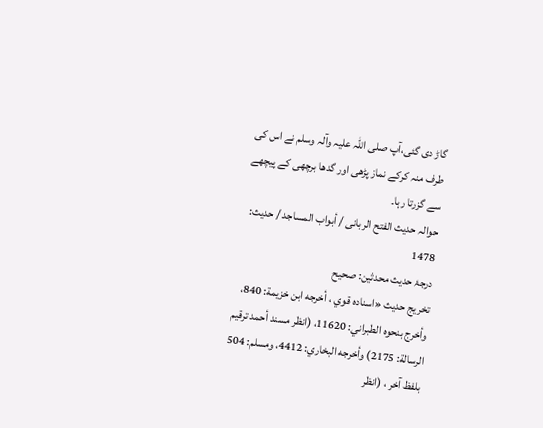گاڑ دی گئی،آپ صلی اللہ علیہ وآلہ وسلم نے اس کی طرف منہ کرکے نماز پڑھی اور گدھا برچھی کے پیچھے سے گزرتا رہا۔
حوالہ حدیث الفتح الربانی / أبواب المساجد / حدیث: 1478
درجۂ حدیث محدثین: صحیح
تخریج حدیث «اسناده قوي ، أخرجه ابن خزيمة: 840، وأخرج بنحوه الطبراني: 11620، (انظر مسند أحمد ترقيم الرسالة: 2175) وأخرجه البخاري: 4412، ومسلم: 504 بلفظ آخر ، (انظر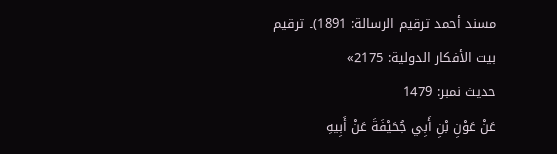مسند أحمد ترقيم الرسالة: 1891)۔ ترقیم بيت الأفكار الدولية: 2175»
حدیث نمبر: 1479
عَنْ عَوْنِ بْنِ أَبِي جُحَيْفَةَ عَنْ أَبِيهِ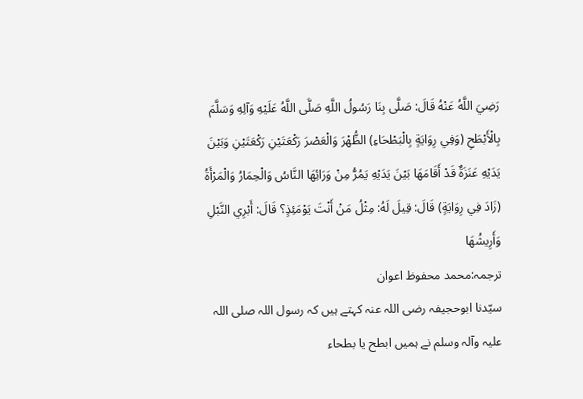رَضِيَ اللَّهُ عَنْهُ قَالَ: صَلَّى بِنَا رَسُولُ اللَّهِ صَلَّى اللَّهُ عَلَيْهِ وَآلِهِ وَسَلَّمَ بِالْأَبْطَحِ (وَفِي رِوَايَةٍ بِالْبَطْحَاءِ) الظُّهْرَ وَالْعَصْرَ رَكْعَتَيْنِ رَكْعَتَيْنِ وَبَيْنَ يَدَيْهِ عَنَزَةٌ قَدْ أَقَامَهَا بَيْنَ يَدَيْهِ يَمُرُّ مِنْ وَرَائِهَا النَّاسُ وَالْحِمَارُ وَالْمَرْأَةُ (زَادَ فِي رِوَايَةٍ) قَالَ: قِيلَ لَهُ: مِثْلُ مَنْ أَنْتَ يَوْمَئِذٍ؟ قَالَ: أَبْرِي النَّبْلِ وَأَرِيشُهَا
ترجمہ:محمد محفوظ اعوان
سیّدنا ابوحجیفہ رضی اللہ عنہ کہتے ہیں کہ رسول اللہ صلی اللہ علیہ وآلہ وسلم نے ہمیں ابطح یا بطحاء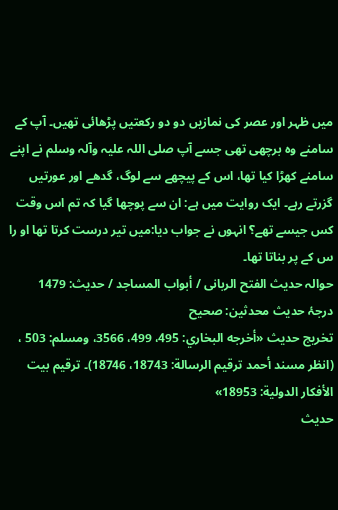میں ظہر اور عصر کی نمازیں دو دو رکعتیں پڑھائی تھیں۔ آپ کے سامنے وہ برچھی تھی جسے آپ صلی اللہ علیہ وآلہ وسلم نے اپنے سامنے کھڑا کیا تھا، اس کے پیچھے سے لوگ، گدھے اور عورتیں گزرتے رہے۔ ایک روایت میں ہے: ان سے پوچھا گیا کہ تم اس وقت کس جیسے تھے؟ انہوں نے جواب دیا:میں تیر درست کرتا تھا او را س کے پر بناتا تھا۔
حوالہ حدیث الفتح الربانی / أبواب المساجد / حدیث: 1479
درجۂ حدیث محدثین: صحیح
تخریج حدیث «أخرجه البخاري: 495، 499، 3566، ومسلم: 503 ، (انظر مسند أحمد ترقيم الرسالة: 18743، 18746)۔ ترقیم بيت الأفكار الدولية: 18953»
حدیث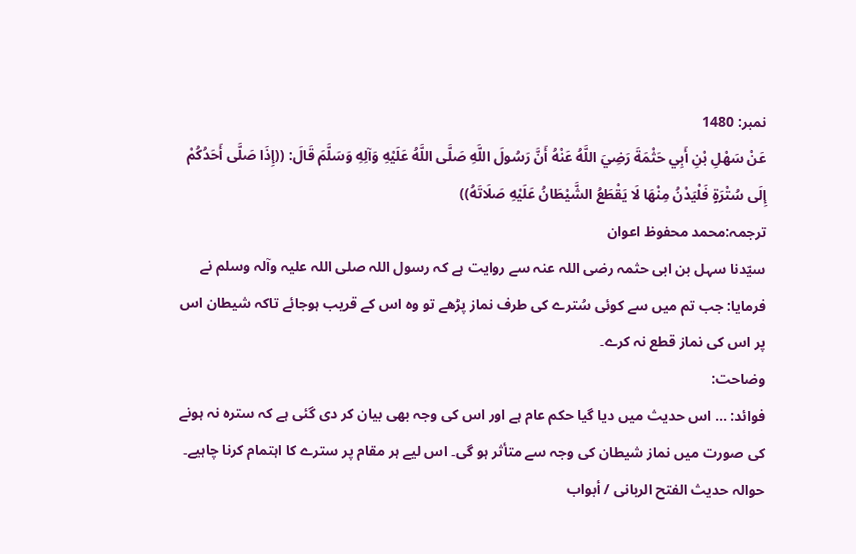نمبر: 1480
عَنْ سَهْلِ بْنِ أَبِي حَثْمَةَ رَضِيَ اللَّهُ عَنْهُ أَنَّ رَسُولَ اللَّهِ صَلَّى اللَّهُ عَلَيْهِ وَآلِهِ وَسَلَّمَ قَالَ: ((إِذَا صَلَّى أَحَدُكُمْ إِلَى سُتْرَةٍ فَلْيَدْنُ مِنْهَا لَا يَقْطَعُ الشَّيْطَانُ عَلَيْهِ صَلَاتَهُ))
ترجمہ:محمد محفوظ اعوان
سیّدنا سہل بن ابی حثمہ رضی اللہ عنہ سے روایت ہے کہ رسول اللہ صلی اللہ علیہ وآلہ وسلم نے فرمایا: جب تم میں سے کوئی سُترے کی طرف نماز پڑھے تو وہ اس کے قریب ہوجائے تاکہ شیطان اس پر اس کی نماز قطع نہ کرے۔
وضاحت:
فوائد: … اس حدیث میں دیا گیا حکم عام ہے اور اس کی وجہ بھی بیان کر دی گئی ہے کہ سترہ نہ ہونے کی صورت میں نماز شیطان کی وجہ سے متأثر ہو گی۔ اس لیے ہر مقام پر سترے کا اہتمام کرنا چاہیے۔
حوالہ حدیث الفتح الربانی / أبواب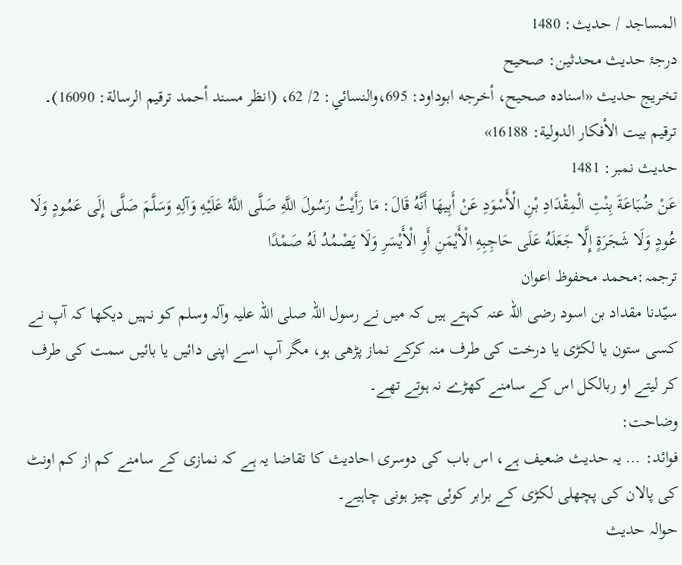المساجد / حدیث: 1480
درجۂ حدیث محدثین: صحیح
تخریج حدیث «اسناده صحيح، أخرجه ابوداود: 695،والنسائي: 2/ 62، (انظر مسند أحمد ترقيم الرسالة: 16090)۔ ترقیم بيت الأفكار الدولية: 16188»
حدیث نمبر: 1481
عَنْ ضُبَاعَةَ بِنْتِ الْمِقْدَادِ بْنِ الْأَسْوَدِ عَنْ أَبِيهَا أَنَّهُ قَالَ: مَا رَأَيْتُ رَسُولَ اللَّهِ صَلَّى اللَّهُ عَلَيْهِ وَآلِهِ وَسَلَّمَ صَلَّى إِلَى عَمُودٍ وَلَا عُودٍ وَلَا شَجَرَةٍ إِلَّا جَعَلَهُ عَلَى حَاجِبِهِ الْأَيْمَنِ أَوِ الْأَيْسَرِ وَلَا يَصْمُدُ لَهُ صَمْدًا
ترجمہ:محمد محفوظ اعوان
سیّدنا مقداد بن اسود رضی اللہ عنہ کہتے ہیں کہ میں نے رسول اللہ صلی اللہ علیہ وآلہ وسلم کو نہیں دیکھا کہ آپ نے کسی ستون یا لکڑی یا درخت کی طرف منہ کرکے نماز پڑھی ہو، مگر آپ اسے اپنی دائیں یا بائیں سمت کی طرف کر لیتے او ربالکل اس کے سامنے کھڑے نہ ہوتے تھے۔
وضاحت:
فوائد: … یہ حدیث ضعیف ہے، اس باب کی دوسری احادیث کا تقاضا یہ ہے کہ نمازی کے سامنے کم از کم اونٹ کی پالان کی پچھلی لکڑی کے برابر کوئی چیز ہونی چاہیے۔
حوالہ حدیث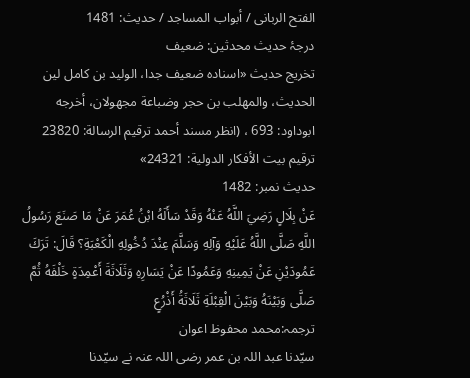الفتح الربانی / أبواب المساجد / حدیث: 1481
درجۂ حدیث محدثین: ضعیف
تخریج حدیث «اسناده ضعيف جدا، الوليد بن كامل لين الحديث، والمھلب بن حجر وضباعة مجھولان، أخرجه ابوداود: 693 ، (انظر مسند أحمد ترقيم الرسالة: 23820 ترقیم بيت الأفكار الدولية: 24321»
حدیث نمبر: 1482
عَنْ بِلَالٍ رَضِيَ اللَّهُ عَنْهُ وَقَدْ سَأَلَهُ ابْنُ عُمَرَ عَنْ مَا صَنَعَ رَسُولُ اللَّهِ صَلَّى اللَّهُ عَلَيْهِ وَآلِهِ وَسَلَّمَ عِنْدَ دُخُولِهِ الْكَعْبَةِ؟ قَالَ: تَرَكَ عَمُودَيْنِ عَنْ يَمِينِهِ وَعَمُودًا عَنْ يَسَارِهِ وَثَلَاثَةَ أَعْمِدَةٍ خَلْفَهُ ثُمَّ صَلَّى وَبَيْنَهُ وَبَيْنَ الْقِبْلَةِ ثَلَاثَةُ أَذْرُعٍ
ترجمہ:محمد محفوظ اعوان
سیّدنا عبد اللہ بن عمر رضی اللہ عنہ نے سیّدنا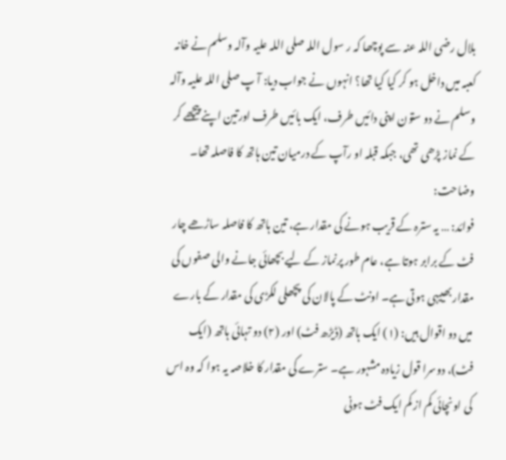بلال رضی اللہ عنہ سے پوچھا کہ ر سول اللہ صلی اللہ علیہ وآلہ وسلم نے خانہ کعبہ میں داخل ہو کر کیا کیا تھا؟ انہوں نے جواب دیا: آ پ صلی اللہ علیہ وآلہ وسلم نے دو ستون اپنی دائیں طرف، ایک بائیں طرف اورتین اپنے پیچھے کر کے نماز پڑھی تھی، جبکہ قبلہ او رآپ کے درمیان تین ہاتھ کا فاصلہ تھا۔
وضاحت:
فوائد: … یہ سترہ کے قریب ہونے کی مقدار ہے، تین ہاتھ کا فاصلہ ساڑھے چار فٹ کے برابر ہوتا ہے، عام طور پرنماز کے لیے بچھائی جانے والی صفوں کی مقدار بھییہی ہوتی ہے۔ اونٹ کے پالان کی پچھلی لکڑی کی مقدار کے بارے میں دو اقوال ہیں: (۱) ایک ہاتھ (ڈیڑھ فٹ) اور (۲) دو تہائی ہاتھ (ایک فٹ)، دوسرا قول زیادہ مشہور ہے۔ سترے کی مقدار کا خلاصہ یہ ہوا کہ وہ اس کی اونچائی کم از کم ایک فٹ ہونی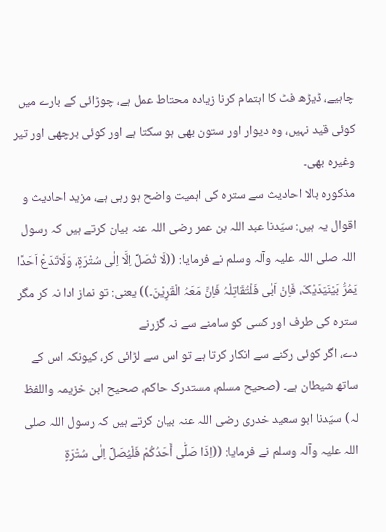چاہیے، ڈیڑھ فٹ کا اہتمام کرنا زیادہ محتاط عمل ہے، چوڑائی کے بارے میں کوئی قید نہیں، وہ دیوار اور ستون بھی ہو سکتا ہے اور کوئی برچھی اور تیر وغیرہ بھی۔
مذکورہ بالا احادیث سے سترہ کی اہمیت واضح ہو رہی ہے، مزید احادیث و اقوال یہ ہیں: سیّدنا عبد اللہ بن عمر رضی اللہ عنہ بیان کرتے ہیں کہ رسول اللہ صلی اللہ علیہ وآلہ وسلم نے فرمایا: ((لَا تُصَلِّ اِلَّا اِلٰی سُتْرَۃٍ، وَلَاتَدَعْ اَحَدًا یَمُرُّ بَیْنَیَدَیْکَ، فَاِنْ اَبٰی فَلْتُقَاتِلْہُ فَاِنَّ مَعَہُ الْقَرِیْنَ۔)) یعنی: تو نماز ادا نہ کر مگر سترہ کی طرف اور کسی کو سامنے سے نہ گزرنے
دے، اگر کوئی رکنے سے انکار کرتا ہے تو اس سے لڑائی کر، کیونکہ اس کے ساتھ شیطان ہے۔ (صحیح مسلم، مستدرک حاکم، صحیح ابن خزیمہ واللفظ لہ) سیّدنا ابو سعید خدری رضی اللہ عنہ بیان کرتے ہیں کہ رسول اللہ صلی اللہ علیہ وآلہ وسلم نے فرمایا: ((اِذَا صَلّٰی أَحَدُکُمْ فَلْیُصَلِّ اِلٰی سُتْرَۃٍ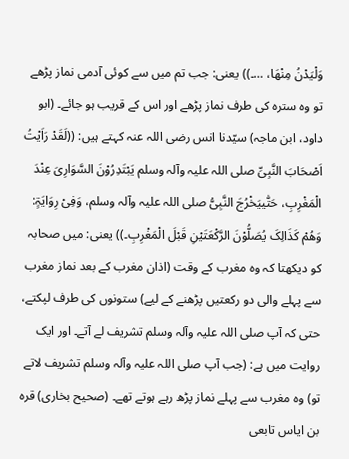وَلْیَدْنُ مِنْھَا، …۔)) یعنی: جب تم میں سے کوئی آدمی نماز پڑھے تو وہ سترہ کی طرف نماز پڑھے اور اس کے قریب ہو جائے۔ (ابو داود، ابن ماجہ) سیّدنا انس رضی اللہ عنہ کہتے ہیں: ((لَقَدْ رَاَیْتُ اَصْحَابَ النَّبِیِّ صلی اللہ علیہ وآلہ وسلم یَبْتَدِرُوْنَ السَّوَارِیَ عِنْدَ الْمَغْرِبِ، حَتّٰییَخْرُجَ النَّبِیُّ صلی اللہ علیہ وآلہ وسلم، وَفِیْ رِوَایَۃٍ: وَھُمْ کَذَالِکَ یُصَلُّوْنَ الرَّکْعَتَیْنِ قَبْلَ الْمَغْرِبِ۔)) یعنی: میں صحابہ کو دیکھتا کہ وہ مغرب کے وقت (اذان مغرب کے بعد نماز مغرب سے پہلے والی دو رکعتیں پڑھنے کے لیے) ستونوں کی طرف لپکتے، حتی کہ آپ صلی اللہ علیہ وآلہ وسلم تشریف لے آتے۔ اور ایک روایت میں ہے: (جب آپ صلی اللہ علیہ وآلہ وسلم تشریف لاتے تو) وہ مغرب سے پہلے نماز پڑھ رہے ہوتے تھے۔ (صحیح بخاری) قرہ بن ایاس تابعی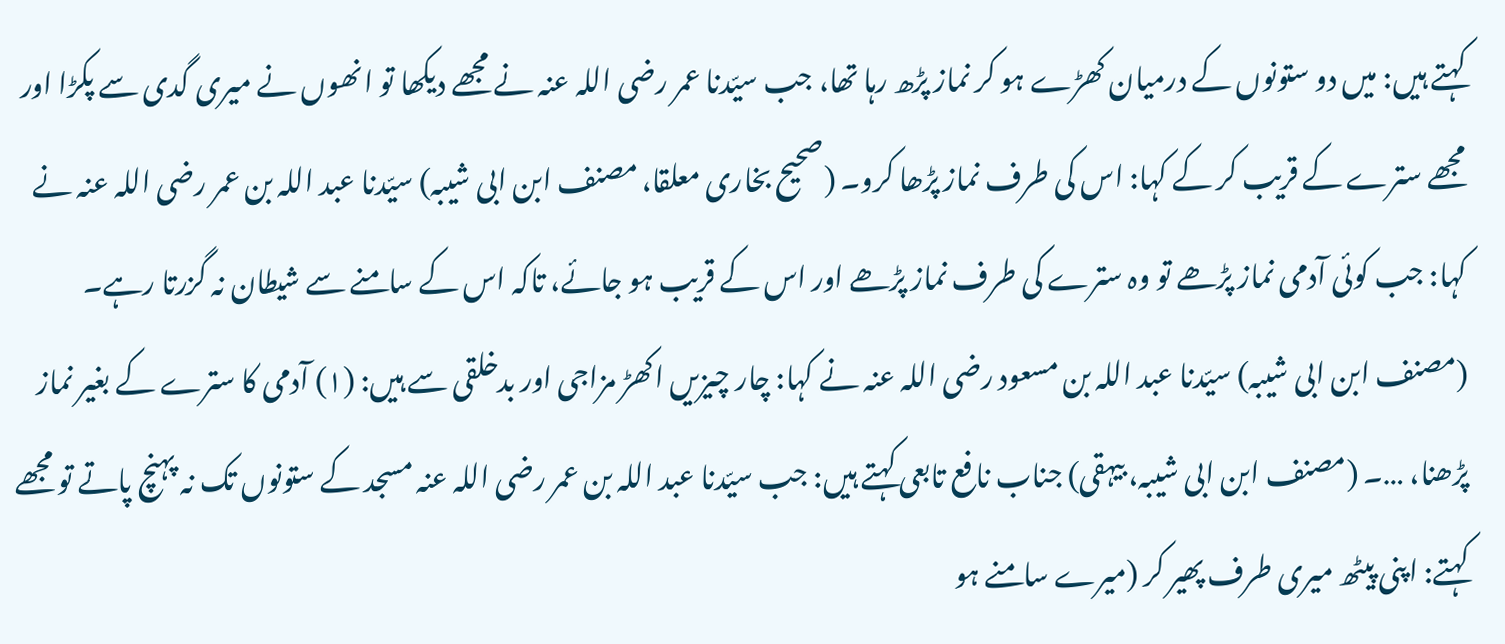کہتے ہیں: میں دو ستونوں کے درمیان کھڑے ہو کر نماز پڑھ رہا تھا، جب سیّدنا عمر رضی اللہ عنہ نے مجھے دیکھا تو انھوں نے میری گدی سے پکڑا اور مجھے سترے کے قریب کر کے کہا: اس کی طرف نماز پڑھا کرو۔ (صحیح بخاری معلقا، مصنف ابن ابی شیبہ) سیّدنا عبد اللہ بن عمر رضی اللہ عنہ نے کہا: جب کوئی آدمی نماز پڑھے تو وہ سترے کی طرف نماز پڑھے اور اس کے قریب ہو جائے، تاکہ اس کے سامنے سے شیطان نہ گزرتا رہے۔ (مصنف ابن ابی شیبہ) سیّدنا عبد اللہ بن مسعود رضی اللہ عنہ نے کہا: چار چیزیں اکھڑ مزاجی اور بدخلقی سے ہیں: (۱) آدمی کا سترے کے بغیر نماز پڑھنا، …۔ (مصنف ابن ابی شیبہ، بیہقی) جناب نافع تابعی کہتے ہیں: جب سیّدنا عبد اللہ بن عمر رضی اللہ عنہ مسجد کے ستونوں تک نہ پہنچ پاتے تو مجھے کہتے: اپنی پیٹھ میری طرف پھیر کر (میرے سامنے ہو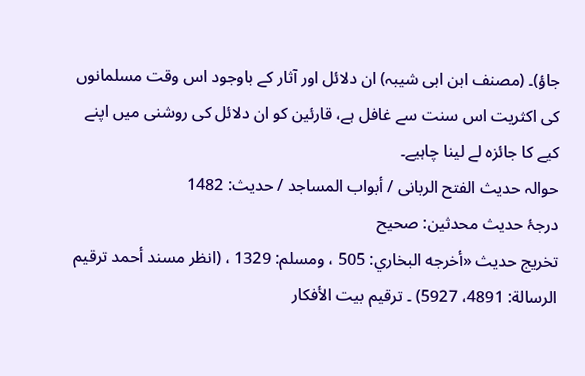جاؤ)۔ (مصنف ابن ابی شیبہ) ان دلائل اور آثار کے باوجود اس وقت مسلمانوں کی اکثریت اس سنت سے غافل ہے، قارئین کو ان دلائل کی روشنی میں اپنے کیے کا جائزہ لے لینا چاہیے۔
حوالہ حدیث الفتح الربانی / أبواب المساجد / حدیث: 1482
درجۂ حدیث محدثین: صحیح
تخریج حدیث «أخرجه البخاري: 505 ، ومسلم: 1329 ، (انظر مسند أحمد ترقيم الرسالة: 4891، 5927) ۔ ترقیم بيت الأفكار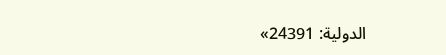الدولية: 24391»